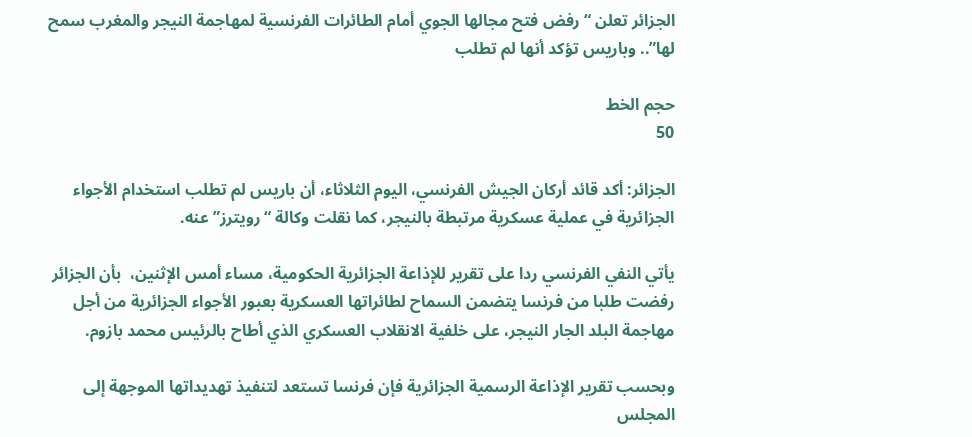الجزائر تعلن “رفض فتح مجالها الجوي أمام الطائرات الفرنسية لمهاجمة النيجر والمغرب سمح لها”.. وباريس تؤكد أنها لم تطلب

حجم الخط
50

الجزائر: أكد قائد أركان الجيش الفرنسي، اليوم الثلاثاء، أن باريس لم تطلب استخدام الأجواء الجزائرية في عملية عسكرية مرتبطة بالنيجر، كما نقلت وكالة “رويترز” عنه.

يأتي النفي الفرنسي ردا على تقرير للإذاعة الجزائرية الحكومية، مساء أمس الإثنين،  بأن الجزائر رفضت طلبا من فرنسا يتضمن السماح لطائراتها العسكرية بعبور الأجواء الجزائرية من أجل مهاجمة البلد الجار النيجر، على خلفية الانقلاب العسكري الذي أطاح بالرئيس محمد بازوم.

وبحسب تقرير الإذاعة الرسمية الجزائرية فإن فرنسا تستعد لتنفيذ تهديداتها الموجهة إلى المجلس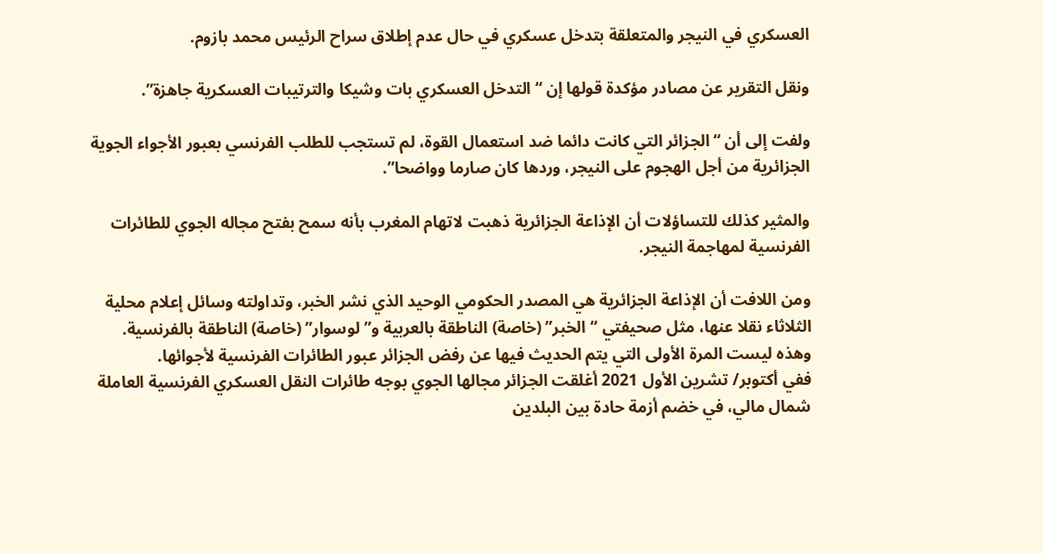العسكري في النيجر والمتعلقة بتدخل عسكري في حال عدم إطلاق سراح الرئيس محمد بازوم.

ونقل التقرير عن مصادر مؤكدة قولها إن “التدخل العسكري بات وشيكا والترتيبات العسكرية جاهزة”.

ولفت إلى أن “الجزائر التي كانت دائما ضد استعمال القوة، لم تستجب للطلب الفرنسي بعبور الأجواء الجوية الجزائرية من أجل الهجوم على النيجر، وردها كان صارما وواضحا”.

والمثير كذلك للتساؤلات أن الإذاعة الجزائرية ذهبت لاتهام المغرب بأنه سمح بفتح مجاله الجوي للطائرات الفرنسية لمهاجمة النيجر.

ومن اللافت أن الإذاعة الجزائرية هي المصدر الحكومي الوحيد الذي نشر الخبر، وتداولته وسائل إعلام محلية الثلاثاء نقلا عنها، مثل صحيفتي “الخبر” (خاصة) الناطقة بالعربية و”لوسوار” (خاصة) الناطقة بالفرنسية.
وهذه ليست المرة الأولى التي يتم الحديث فيها عن رفض الجزائر عبور الطائرات الفرنسية لأجوائها.
ففي أكتوبر/ تشرين الأول 2021 أغلقت الجزائر مجالها الجوي بوجه طائرات النقل العسكري الفرنسية العاملة شمال مالي، في خضم أزمة حادة بين البلدين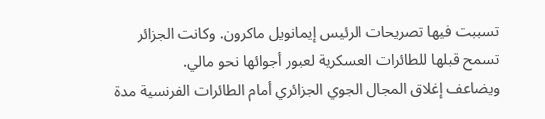تسببت فيها تصريحات الرئيس إيمانويل ماكرون. وكانت الجزائر تسمح قبلها للطائرات العسكرية لعبور أجوائها نحو مالي.
ويضاعف إغلاق المجال الجوي الجزائري أمام الطائرات الفرنسية مدة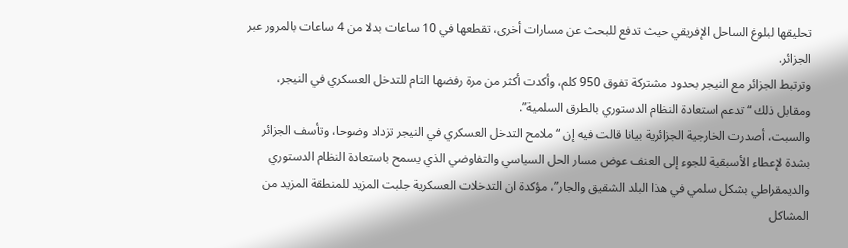تحليقها لبلوغ الساحل الإفريقي حيث تدفع للبحث عن مسارات أخرى، تقطعها في 10 ساعات بدلا من 4 ساعات بالمرور عبر الجزائر.
وترتبط الجزائر مع النيجر بحدود مشتركة تفوق 950 كلم، وأكدت أكثر من مرة رفضها التام للتدخل العسكري في النيجر، ومقابل ذلك “تدعم استعادة النظام الدستوري بالطرق السلمية”.
والسبت، أصدرت الخارجية الجزائرية بيانا قالت فيه إن “ملامح التدخل العسكري في النيجر تزداد وضوحا، وتأسف الجزائر بشدة لإعطاء الأسبقية للجوء إلى العنف عوض مسار الحل السياسي والتفاوضي الذي يسمح باستعادة النظام الدستوري والديمقراطي بشكل سلمي في هذا البلد الشقيق والجار”، مؤكدة ان التدخلات العسكرية جلبت المزيد للمنطقة المزيد من المشاكل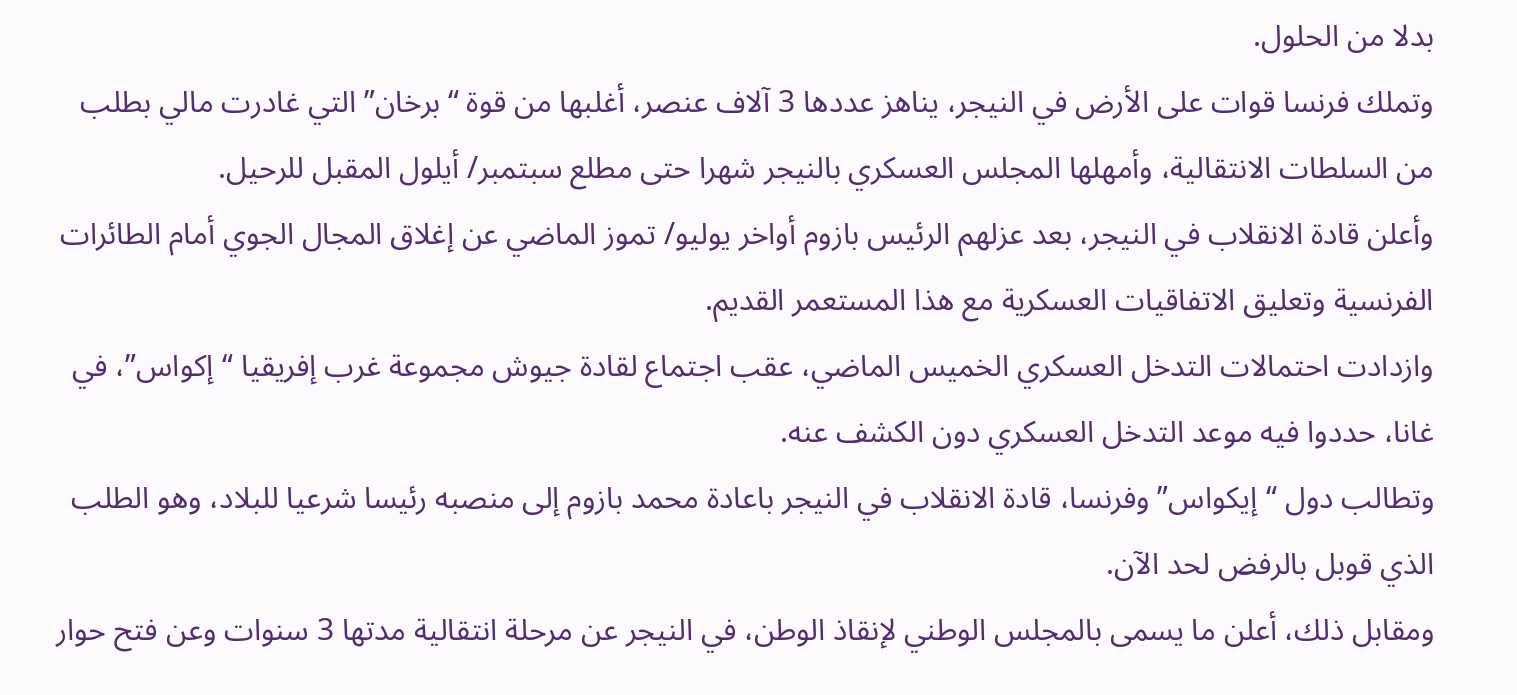بدلا من الحلول.
وتملك فرنسا قوات على الأرض في النيجر، يناهز عددها 3 آلاف عنصر، أغلبها من قوة “برخان” التي غادرت مالي بطلب من السلطات الانتقالية، وأمهلها المجلس العسكري بالنيجر شهرا حتى مطلع سبتمبر/ أيلول المقبل للرحيل.
وأعلن قادة الانقلاب في النيجر، بعد عزلهم الرئيس بازوم أواخر يوليو/ تموز الماضي عن إغلاق المجال الجوي أمام الطائرات الفرنسية وتعليق الاتفاقيات العسكرية مع هذا المستعمر القديم.
وازدادت احتمالات التدخل العسكري الخميس الماضي، عقب اجتماع لقادة جيوش مجموعة غرب إفريقيا “إكواس”، في غانا، حددوا فيه موعد التدخل العسكري دون الكشف عنه.
وتطالب دول “إيكواس” وفرنسا، قادة الانقلاب في النيجر باعادة محمد بازوم إلى منصبه رئيسا شرعيا للبلاد، وهو الطلب الذي قوبل بالرفض لحد الآن.
ومقابل ذلك، أعلن ما يسمى بالمجلس الوطني لإنقاذ الوطن، في النيجر عن مرحلة انتقالية مدتها 3 سنوات وعن فتح حوار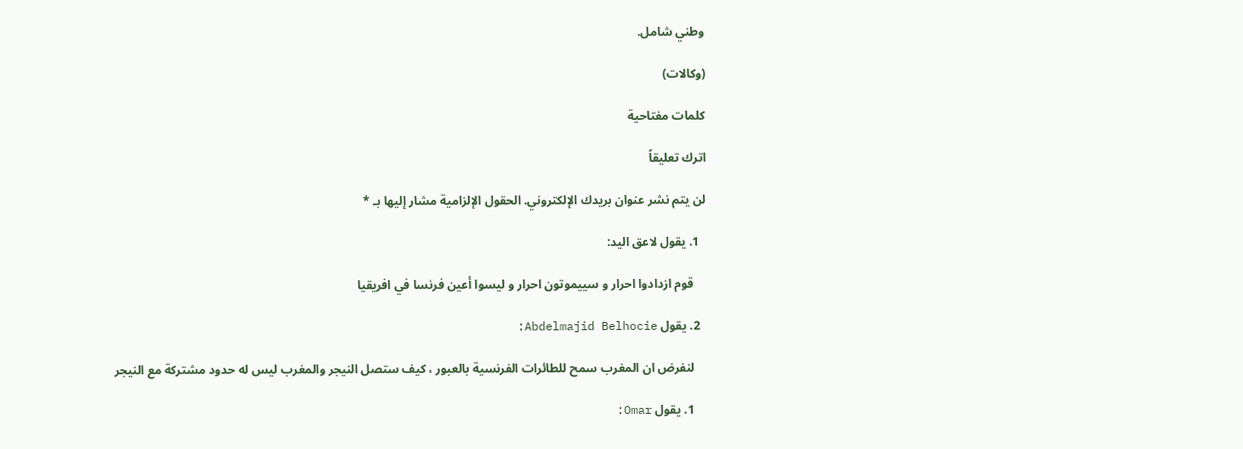وطني شامل.

(وكالات)

كلمات مفتاحية

اترك تعليقاً

لن يتم نشر عنوان بريدك الإلكتروني. الحقول الإلزامية مشار إليها بـ *

  1. يقول لاعق اليد:

    قوم ازدادوا احرار و سييموتون احرار و ليسوا أعين فرنسا في افريقيا

  2. يقول Abdelmajid Belhocie:

    لنفرض ان المغرب سمح للطائرات الفرنسية بالعبور ، كيف ستصل النيجر والمغرب ليس له حدود مشتركة مع النيجر

    1. يقول Omar: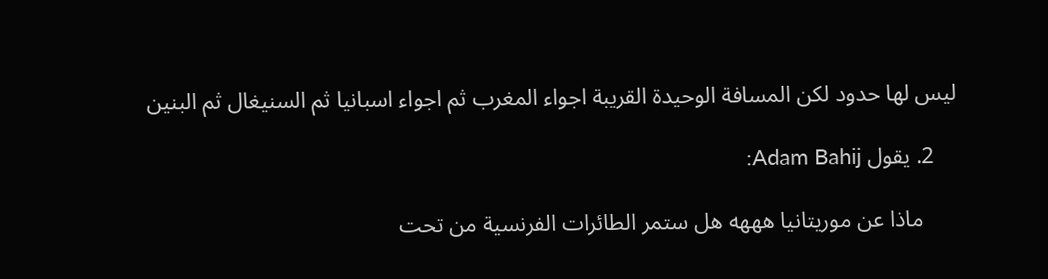ليس لها حدود لكن المسافة الوحيدة القريبة اجواء المغرب ثم اجواء اسبانيا ثم السنيغال ثم البنين

    2. يقول Adam Bahij:

      ماذا عن موريتانيا هههه هل ستمر الطائرات الفرنسية من تحت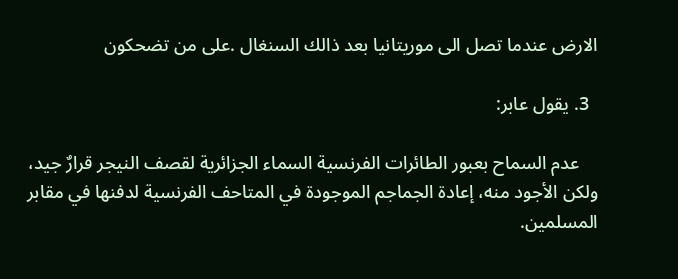الارض عندما تصل الى موريتانيا بعد ذالك السنغال .على من تضحكون

  3. يقول عابر:

    عدم السماح بعبور الطائرات الفرنسية السماء الجزائرية لقصف النيجر قرارٌ جيد، ولكن الأجود منه، إعادة الجماجم الموجودة في المتاحف الفرنسية لدفنها في مقابر المسلمين.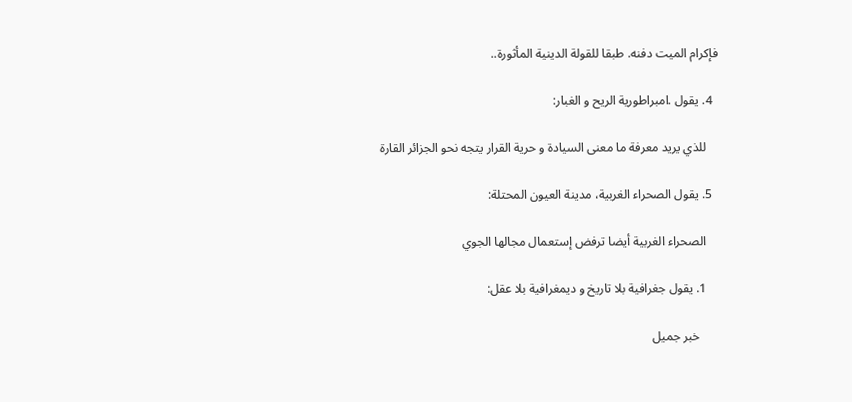فإكرام الميت دفنه. طبقا للقولة الدينية المأثورة..

  4. يقول .امبراطورية الريح و الغبار:

    للذي يريد معرفة ما معنى السيادة و حرية القرار يتجه نحو الجزائر القارة

  5. يقول الصحراء الغربية، مدينة العيون المحتلة:

    الصحراء الغربية أيضا ترفض إستعمال مجالها الجوي

    1. يقول جغرافية بلا تاريخ و ديمغرافية بلا عقل:

      خبر جميل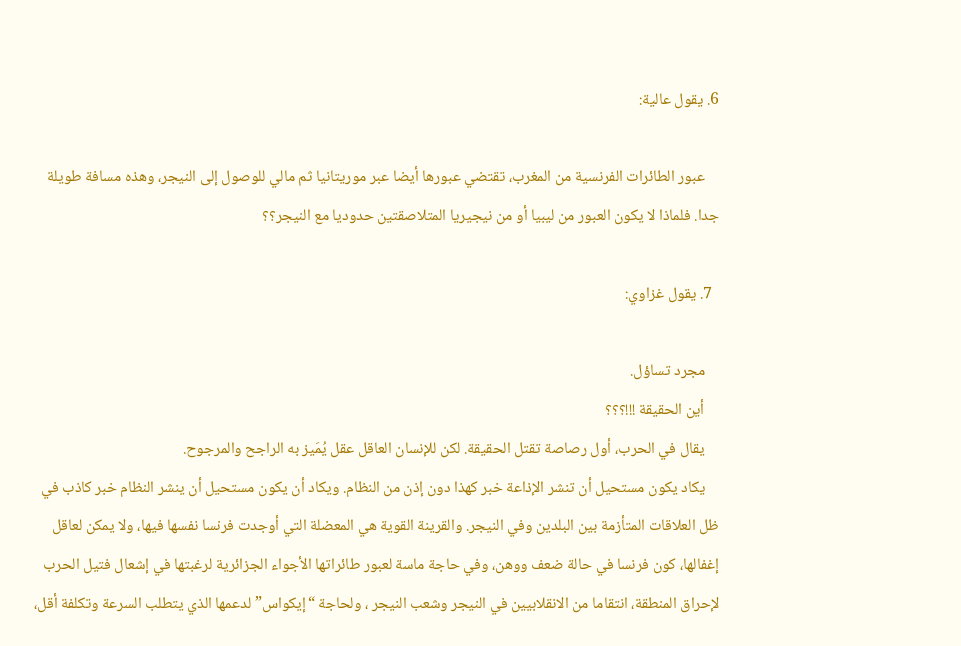6. يقول عالية:

    عبور الطائرات الفرنسية من المغرب، تقتضي عبورها أيضا عبر موريتانيا ثم مالي للوصول إلى النيجر، وهذه مسافة طويلة جدا. فلماذا لا يكون العبور من ليبيا أو من نيجيريا المتلاصقتين حدوديا مع النيجر؟؟

  7. يقول غزاوي:

    مجرد تساؤل.
    أين الحقيقة !!!؟؟؟
    يقال في الحرب، أول رصاصة تقتل الحقيقة. لكن للإنسان العاقل عقل يُمَيز به الراجح والمرجوح.
    يكاد يكون مستحيل أن تنشر الإذاعة خبر كهذا دون إذن من النظام. ويكاد أن يكون مستحيل أن ينشر النظام خبر كاذب في ظل العلاقات المتأزمة بين البلدين وفي النيجر. والقرينة القوية هي المعضلة التي أوجدت فرنسا نفسها فيها، ولا يمكن لعاقل إغفالها، كون فرنسا في حالة ضعف ووهن، وفي حاجة ماسة لعبور طائراتها الأجواء الجزائرية لرغبتها في إشعال فتيل الحرب لإحراق المنطقة، انتقاما من الانقلابيين في النيجر وشعب النيجر ، ولحاجة “إيكواس” لدعمها الذي يتطلب السرعة وتكلفة أقل،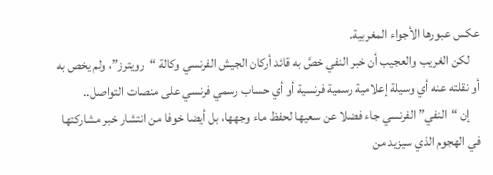عكس عبورها الأجواء المغربية.
    لكن الغريب والعجيب أن خبر النفي خصَّ به قائد أركان الجيش الفرنسي وكالة “رويترز”، ولم يخص به أو نقلته عنه أي وسيلة إعلامية رسمية فرنسية أو أي حساب رسمي فرنسي على منصات التواصل..
    إن “النفي” الفرنسي جاء فضلا عن سعيها لحفظ ماء وجهها، بل أيضا خوفا من انتشار خبر مشاركتها في الهجوم الذي سيزيد من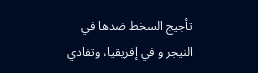تأجيج السخط ضدها في النيجر و في إفريقيا، وتفادي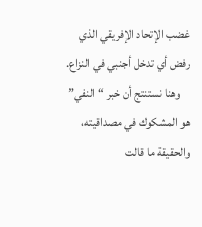غضب الإتحاد الإفريقي الذي رفض أي تدخل أجنبي في النزاع.
    وهنا نستنتج أن خبر “النفي” هو المشكوك في مصداقيته، والحقيقة ما قالت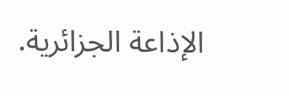الإذاعة الجزائرية.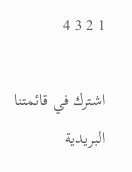1 2 3 4

اشترك في قائمتنا البريدية